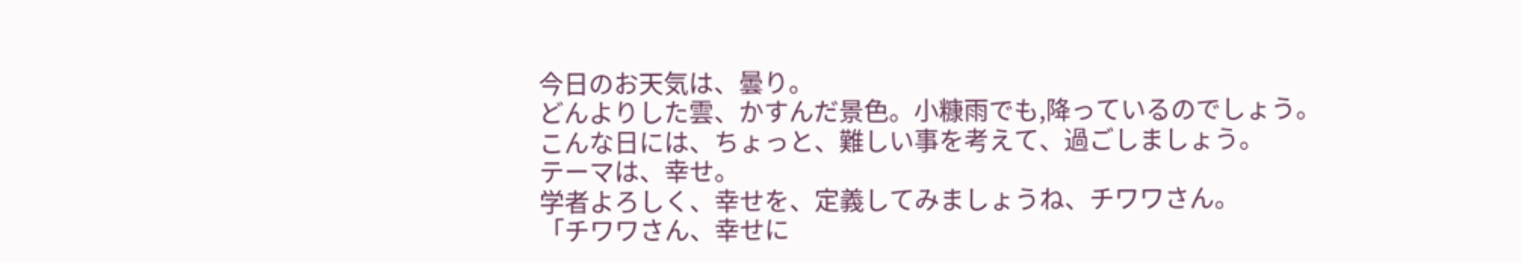今日のお天気は、曇り。
どんよりした雲、かすんだ景色。小糠雨でも,降っているのでしょう。
こんな日には、ちょっと、難しい事を考えて、過ごしましょう。
テーマは、幸せ。
学者よろしく、幸せを、定義してみましょうね、チワワさん。
「チワワさん、幸せに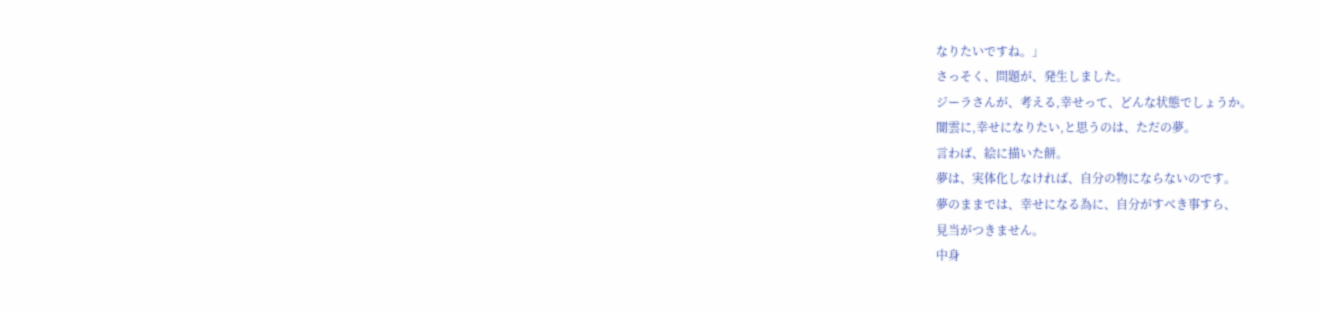なりたいですね。」
さっそく、問題が、発生しました。
ジーラさんが、考える,幸せって、どんな状態でしょうか。
闇雲に,幸せになりたい,と思うのは、ただの夢。
言わば、絵に描いた餅。
夢は、実体化しなければ、自分の物にならないのです。
夢のままでは、幸せになる為に、自分がすべき事すら、
見当がつきません。
中身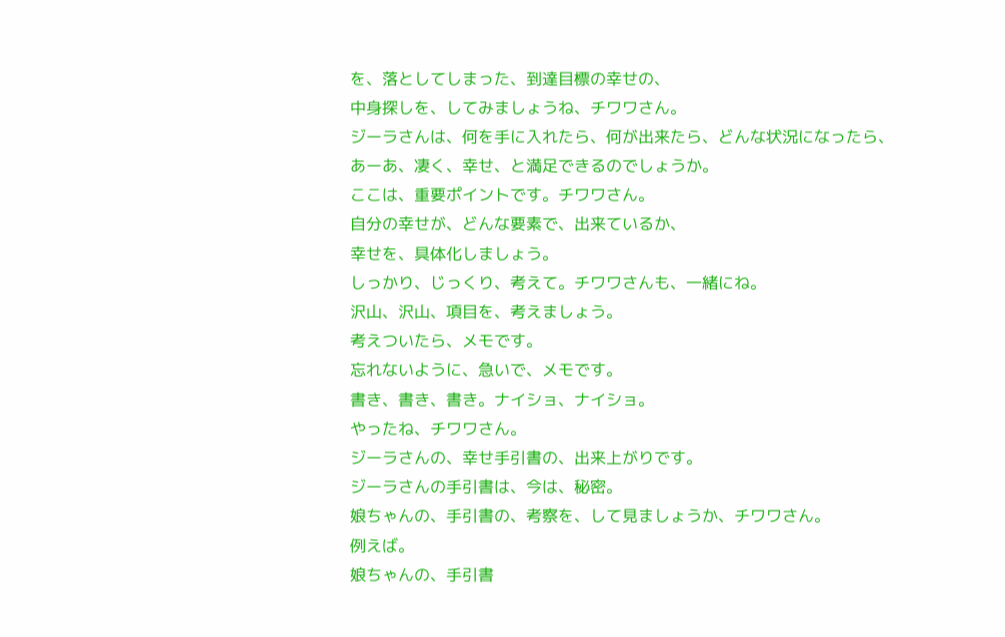を、落としてしまった、到達目標の幸せの、
中身探しを、してみましょうね、チワワさん。
ジーラさんは、何を手に入れたら、何が出来たら、どんな状況になったら、
あーあ、凄く、幸せ、と満足できるのでしょうか。
ここは、重要ポイントです。チワワさん。
自分の幸せが、どんな要素で、出来ているか、
幸せを、具体化しましょう。
しっかり、じっくり、考えて。チワワさんも、一緒にね。
沢山、沢山、項目を、考えましょう。
考えついたら、メモです。
忘れないように、急いで、メモです。
書き、書き、書き。ナイショ、ナイショ。
やったね、チワワさん。
ジーラさんの、幸せ手引書の、出来上がりです。
ジーラさんの手引書は、今は、秘密。
娘ちゃんの、手引書の、考察を、して見ましょうか、チワワさん。
例えば。
娘ちゃんの、手引書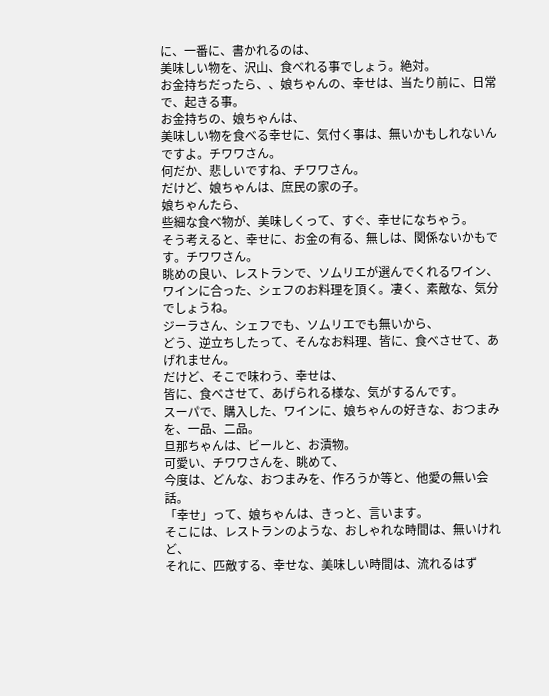に、一番に、書かれるのは、
美味しい物を、沢山、食べれる事でしょう。絶対。
お金持ちだったら、、娘ちゃんの、幸せは、当たり前に、日常で、起きる事。
お金持ちの、娘ちゃんは、
美味しい物を食べる幸せに、気付く事は、無いかもしれないんですよ。チワワさん。
何だか、悲しいですね、チワワさん。
だけど、娘ちゃんは、庶民の家の子。
娘ちゃんたら、
些細な食べ物が、美味しくって、すぐ、幸せになちゃう。
そう考えると、幸せに、お金の有る、無しは、関係ないかもです。チワワさん。
眺めの良い、レストランで、ソムリエが選んでくれるワイン、
ワインに合った、シェフのお料理を頂く。凄く、素敵な、気分でしょうね。
ジーラさん、シェフでも、ソムリエでも無いから、
どう、逆立ちしたって、そんなお料理、皆に、食べさせて、あげれません。
だけど、そこで味わう、幸せは、
皆に、食べさせて、あげられる様な、気がするんです。
スーパで、購入した、ワインに、娘ちゃんの好きな、おつまみを、一品、二品。
旦那ちゃんは、ビールと、お漬物。
可愛い、チワワさんを、眺めて、
今度は、どんな、おつまみを、作ろうか等と、他愛の無い会話。
「幸せ」って、娘ちゃんは、きっと、言います。
そこには、レストランのような、おしゃれな時間は、無いけれど、
それに、匹敵する、幸せな、美味しい時間は、流れるはず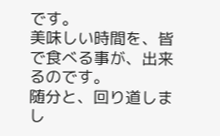です。
美味しい時間を、皆で食べる事が、出来るのです。
随分と、回り道しまし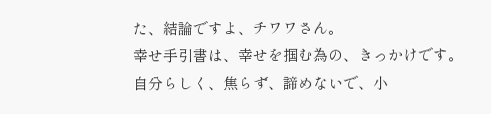た、結論ですよ、チワワさん。
幸せ手引書は、幸せを掴む為の、きっかけです。
自分らしく、焦らず、諦めないで、小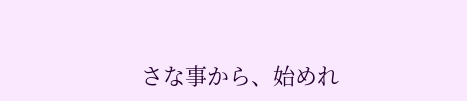さな事から、始めれ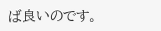ば良いのです。